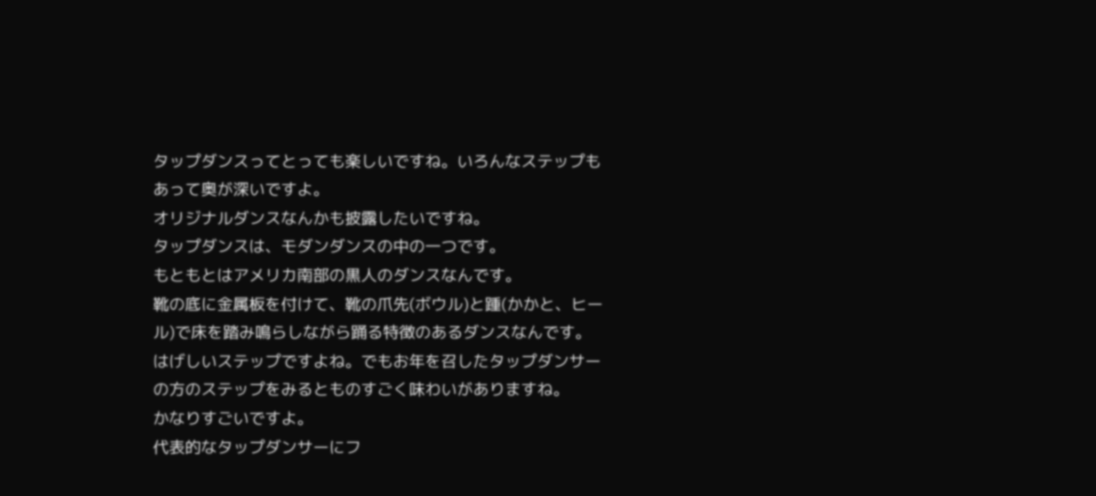タップダンスってとっても楽しいですね。いろんなステップもあって奥が深いですよ。
オリジナルダンスなんかも披露したいですね。
タップダンスは、モダンダンスの中の一つです。
もともとはアメリカ南部の黒人のダンスなんです。
靴の底に金属板を付けて、靴の爪先(ボウル)と踵(かかと、ヒール)で床を踏み鳴らしながら踊る特徴のあるダンスなんです。
はげしいステップですよね。でもお年を召したタップダンサーの方のステップをみるとものすごく味わいがありますね。
かなりすごいですよ。
代表的なタップダンサーにフ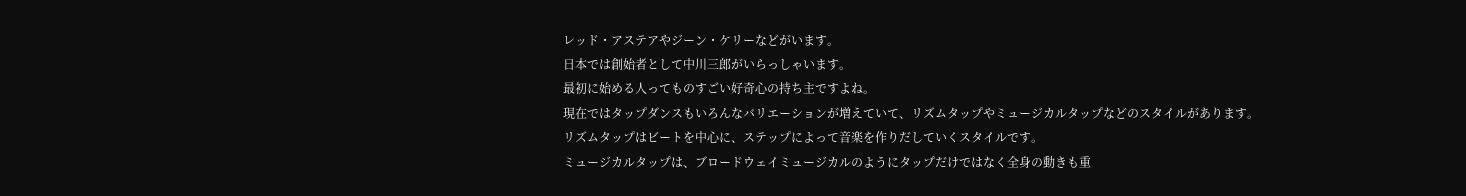レッド・アステアやジーン・ケリーなどがいます。
日本では創始者として中川三郎がいらっしゃいます。
最初に始める人ってものすごい好奇心の持ち主ですよね。
現在ではタップダンスもいろんなバリエーションが増えていて、リズムタップやミュージカルタップなどのスタイルがあります。
リズムタップはビートを中心に、ステップによって音楽を作りだしていくスタイルです。
ミュージカルタップは、ブロードウェイミュージカルのようにタップだけではなく全身の動きも重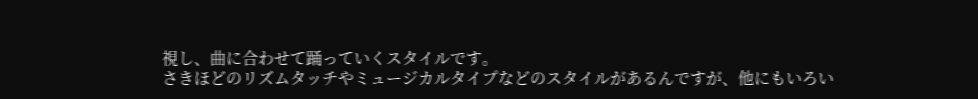視し、曲に合わせて踊っていくスタイルです。
さきほどのリズムタッチやミュージカルタイプなどのスタイルがあるんですが、他にもいろい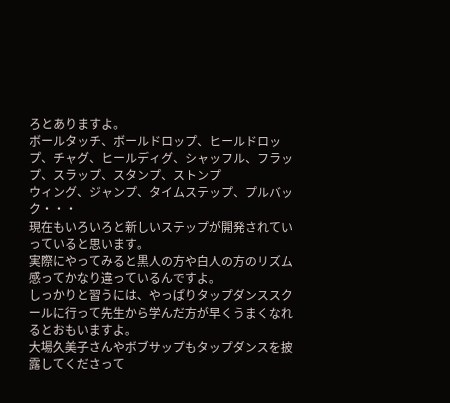ろとありますよ。
ボールタッチ、ボールドロップ、ヒールドロップ、チャグ、ヒールディグ、シャッフル、フラップ、スラップ、スタンプ、ストンプ
ウィング、ジャンプ、タイムステップ、プルバック・・・
現在もいろいろと新しいステップが開発されていっていると思います。
実際にやってみると黒人の方や白人の方のリズム感ってかなり違っているんですよ。
しっかりと習うには、やっぱりタップダンススクールに行って先生から学んだ方が早くうまくなれるとおもいますよ。
大場久美子さんやボブサップもタップダンスを披露してくださって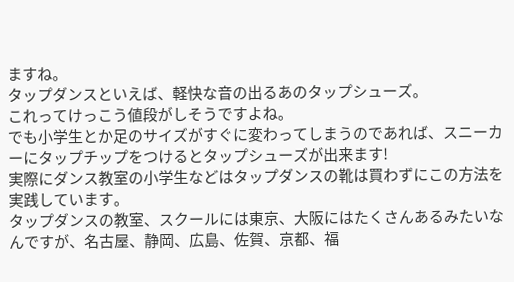ますね。
タップダンスといえば、軽快な音の出るあのタップシューズ。
これってけっこう値段がしそうですよね。
でも小学生とか足のサイズがすぐに変わってしまうのであれば、スニーカーにタップチップをつけるとタップシューズが出来ます!
実際にダンス教室の小学生などはタップダンスの靴は買わずにこの方法を実践しています。
タップダンスの教室、スクールには東京、大阪にはたくさんあるみたいなんですが、名古屋、静岡、広島、佐賀、京都、福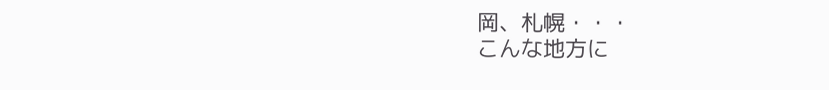岡、札幌・・・
こんな地方に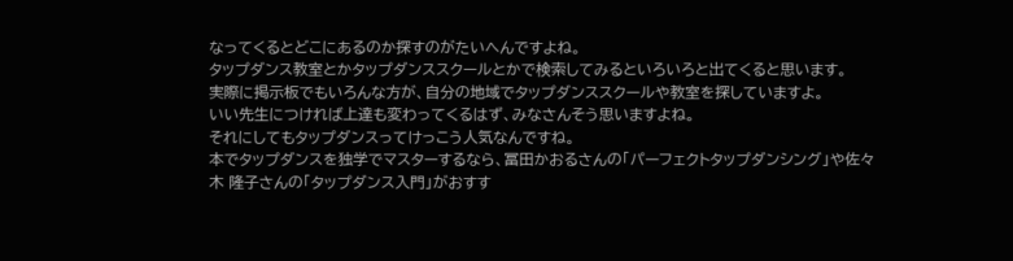なってくるとどこにあるのか探すのがたいへんですよね。
タップダンス教室とかタップダンススクールとかで検索してみるといろいろと出てくると思います。
実際に掲示板でもいろんな方が、自分の地域でタップダンススクールや教室を探していますよ。
いい先生につければ上達も変わってくるはず、みなさんそう思いますよね。
それにしてもタップダンスってけっこう人気なんですね。
本でタップダンスを独学でマスターするなら、冨田かおるさんの「パーフェクトタップダンシング」や佐々木 隆子さんの「タップダンス入門」がおすす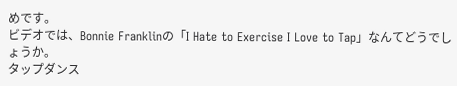めです。
ビデオでは、Bonnie Franklinの「I Hate to Exercise I Love to Tap」なんてどうでしょうか。
タップダンス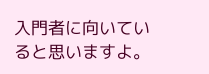入門者に向いていると思いますよ。